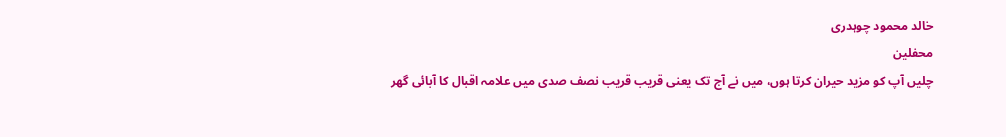خالد محمود چوہدری
محفلین
چلیں آپ کو مزید حیران کرتا ہوں، میں نے آج تک یعنی قریب قریب نصف صدی میں علامہ اقبال کا آبائی گھر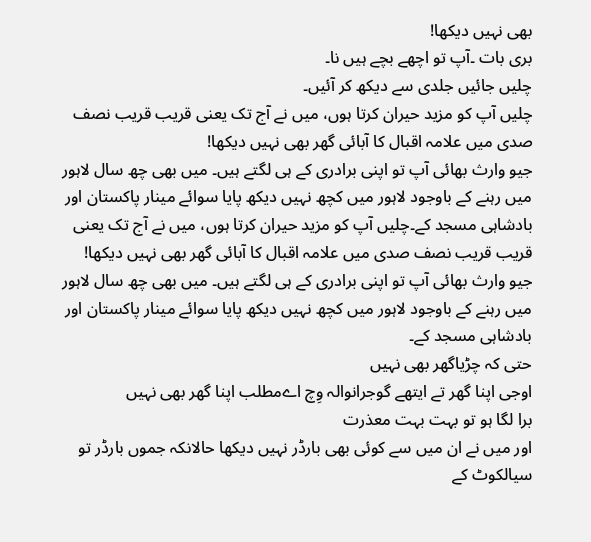بھی نہیں دیکھا!
بری بات ۔آپ تو اچھے بچے ہیں نا۔
چلیں جائیں جلدی سے دیکھ کر آئیں۔
چلیں آپ کو مزید حیران کرتا ہوں، میں نے آج تک یعنی قریب قریب نصف صدی میں علامہ اقبال کا آبائی گھر بھی نہیں دیکھا!
جیو وارث بھائی آپ تو اپنی برادری کے ہی لگتے ہیں۔ میں بھی چھ سال لاہور میں رہنے کے باوجود لاہور میں کچھ نہیں دیکھ پایا سوائے مینار پاکستان اور بادشاہی مسجد کے۔چلیں آپ کو مزید حیران کرتا ہوں، میں نے آج تک یعنی قریب قریب نصف صدی میں علامہ اقبال کا آبائی گھر بھی نہیں دیکھا!
جیو وارث بھائی آپ تو اپنی برادری کے ہی لگتے ہیں۔ میں بھی چھ سال لاہور میں رہنے کے باوجود لاہور میں کچھ نہیں دیکھ پایا سوائے مینار پاکستان اور بادشاہی مسجد کے۔
حتی کہ چڑیاگھر بھی نہیں
اوجی اپنا گھر تے ایتھے گوجرانوالہ وِچ اےمطلب اپنا گھر بھی نہیں
برا لگا ہو تو بہت بہت معذرت
اور میں نے ان میں سے کوئی بھی بارڈر نہیں دیکھا حالانکہ جموں بارڈر تو سیالکوٹ کے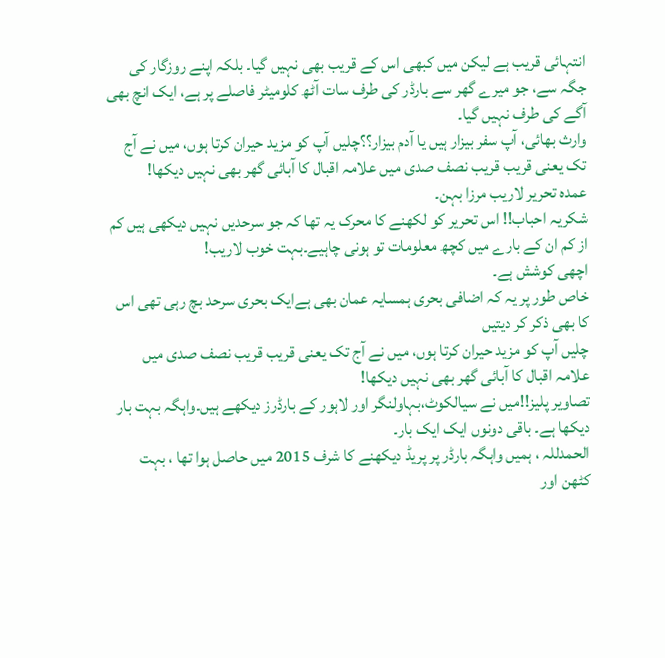انتہائی قریب ہے لیکن میں کبھی اس کے قریب بھی نہیں گیا۔ بلکہ اپنے روزگار کی جگہ سے، جو میرے گھر سے بارڈر کی طرف سات آٹھ کلومیٹر فاصلے پر ہے، ایک انچ بھی آگے کی طرف نہیں گیا۔
وارث بھائی، آپ سفر بیزار ہیں یا آدم بیزار؟؟چلیں آپ کو مزید حیران کرتا ہوں، میں نے آج تک یعنی قریب قریب نصف صدی میں علامہ اقبال کا آبائی گھر بھی نہیں دیکھا!
عمدہ تحریر لاریب مرزا بہن۔
شکریہ احباب!! اس تحریر کو لکھنے کا محرک یہ تھا کہ جو سرحدیں نہیں دیکھی ہیں کم از کم ان کے بارے میں کچھ معلومات تو ہونی چاہیے۔بہت خوب لاریب!
اچھی کوشش ہے۔
خاص طور پر یہ کہ اضافی بحری ہمسایہ عمان بھی ہےایک بحری سرحد بچ رہی تھی اس کا بھی ذکر کر دیتیں
چلیں آپ کو مزید حیران کرتا ہوں، میں نے آج تک یعنی قریب قریب نصف صدی میں علامہ اقبال کا آبائی گھر بھی نہیں دیکھا!
تصاویر پلیز!!میں نے سیالکوٹ،بہاولنگر اور لاہور کے بارڈرز دیکھے ہیں۔واہگہ بہت بار دیکھا ہے۔ باقی دونوں ایک ایک بار۔
الحمدللہ ، ہمیں واہگہ بارڈر پر پریڈ دیکھنے کا شرف 2015 میں حاصل ہوا تھا ، بہت کٹھن اور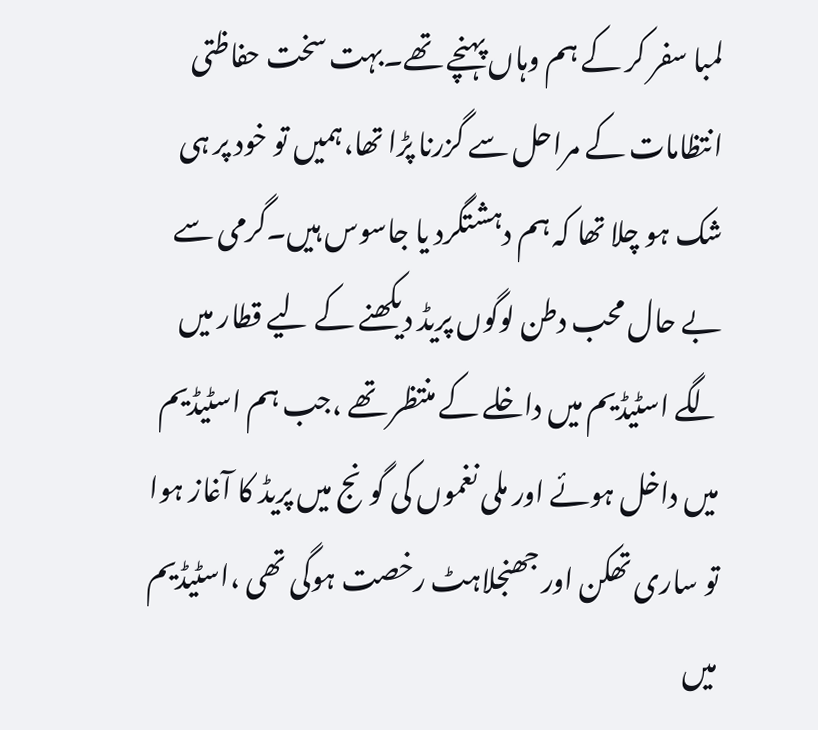لمبا سفر کر کے ہم وہاں پہنچے تھے۔بہت سخت حفاظتی انتظامات کے مراحل سے گزرنا پڑا تھا،ہمیں تو خود پر ہی شک ہو چلا تھا کہ ہم دہشتگرد یا جاسوس ہیں۔گرمی سے بے حال محب دطن لوگوں پریڈ دیکھنے کے لیے قطار میں لگے اسٹیڈیم میں داخلے کے منتظر تھے ،جب ہم اسٹیڈیم میں داخل ہوئے اور ملی نغموں کی گونج میں پریڈ کا آغاز ہوا تو ساری تھکن اور جھنجلاہٹ رخصت ہوگی تھی ،اسٹیڈیم میں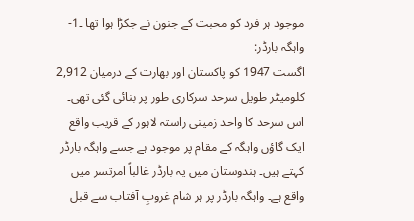موجود ہر فرد کو محبت کے جنون نے جکڑا ہوا تھا ۔1- واہگہ بارڈر:
اگست 1947 کو پاکستان اور بھارت کے درمیان 2,912 کلومیٹر طویل سرحد سرکاری طور پر بنائی گئی تھی۔ اس سرحد کا واحد زمینی راستہ لاہور کے قریب واقع ایک گاؤں واہگہ کے مقام پر موجود ہے جسے واہگہ بارڈر کہتے ہیں۔ ہندوستان میں یہ بارڈر غالباً امرتسر میں واقع ہے۔ واہگہ بارڈر پر ہر شام غروبِ آفتاب سے قبل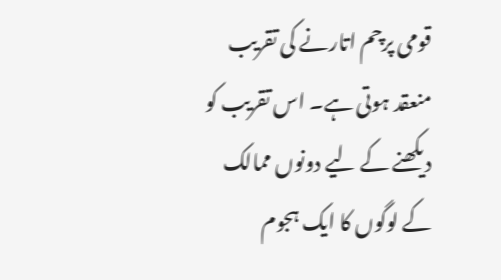قومی پرچم اتارنے کی تقریب منعقد ہوتی ہے۔ اس تقریب کو دیکھنے کے لیے دونوں ممالک کے لوگوں کا ایک ہجوم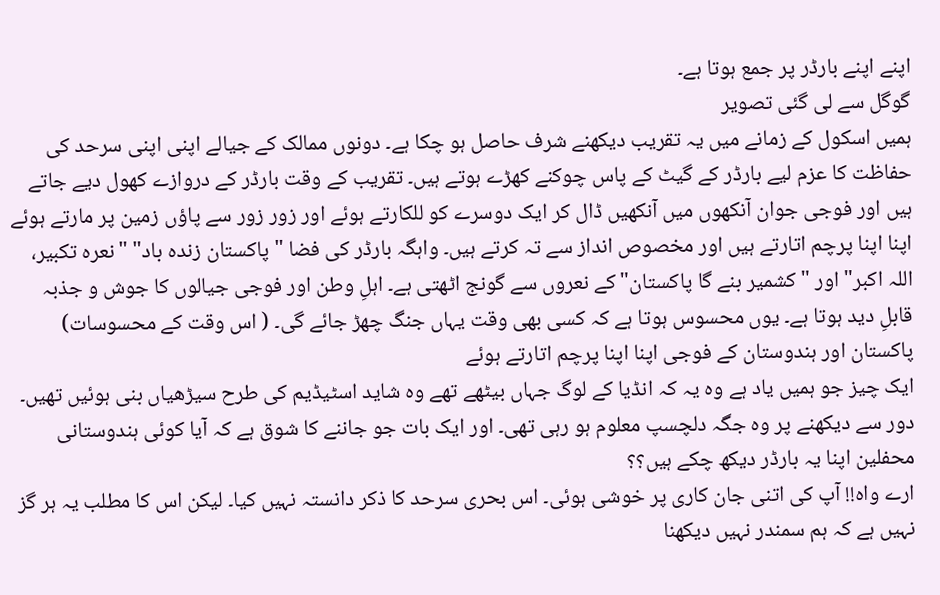اپنے اپنے بارڈر پر جمع ہوتا ہے۔
گوگل سے لی گئی تصویر
ہمیں اسکول کے زمانے میں یہ تقریب دیکھنے شرف حاصل ہو چکا ہے۔ دونوں ممالک کے جیالے اپنی اپنی سرحد کی حفاظت کا عزم لیے بارڈر کے گیٹ کے پاس چوکنے کھڑے ہوتے ہیں۔ تقریب کے وقت بارڈر کے دروازے کھول دیے جاتے ہیں اور فوجی جوان آنکھوں میں آنکھیں ڈال کر ایک دوسرے کو للکارتے ہوئے اور زور زور سے پاؤں زمین پر مارتے ہوئے اپنا اپنا پرچم اتارتے ہیں اور مخصوص انداز سے تہ کرتے ہیں۔ واہگہ بارڈر کی فضا "پاکستان زندہ باد" "نعرہ تکبیر، اللہ اکبر" اور "کشمیر بنے گا پاکستان" کے نعروں سے گونج اٹھتی ہے۔ اہلِ وطن اور فوجی جیالوں کا جوش و جذبہ قابلِ دید ہوتا ہے۔ یوں محسوس ہوتا ہے کہ کسی بھی وقت یہاں جنگ چھڑ جائے گی۔ ( اس وقت کے محسوسات)
پاکستان اور ہندوستان کے فوجی اپنا اپنا پرچم اتارتے ہوئے
ایک چیز جو ہمیں یاد ہے وہ یہ کہ انڈیا کے لوگ جہاں بیٹھے تھے وہ شاید اسٹیڈیم کی طرح سیڑھیاں بنی ہوئیں تھیں۔ دور سے دیکھنے پر وہ جگہ دلچسپ معلوم ہو رہی تھی۔ اور ایک بات جو جاننے کا شوق ہے کہ آیا کوئی ہندوستانی محفلین اپنا یہ بارڈر دیکھ چکے ہیں؟؟
ارے واہ!! آپ کی اتنی جان کاری پر خوشی ہوئی۔ اس بحری سرحد کا ذکر دانستہ نہیں کیا۔ لیکن اس کا مطلب یہ ہر گز نہیں ہے کہ ہم سمندر نہیں دیکھنا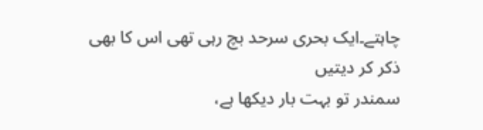چاہتے۔ایک بحری سرحد بچ رہی تھی اس کا بھی ذکر کر دیتیں
سمندر تو بہت بار دیکھا ہے،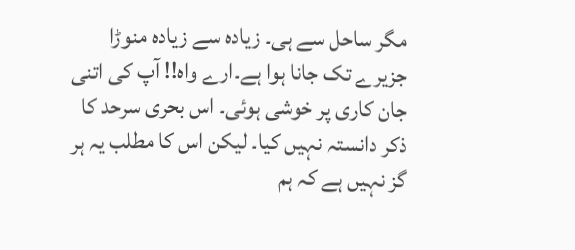مگر ساحل سے ہی۔ زیادہ سے زیادہ منوڑا جزیرے تک جانا ہوا ہے۔ارے واہ!! آپ کی اتنی جان کاری پر خوشی ہوئی۔ اس بحری سرحد کا ذکر دانستہ نہیں کیا۔ لیکن اس کا مطلب یہ ہر گز نہیں ہے کہ ہم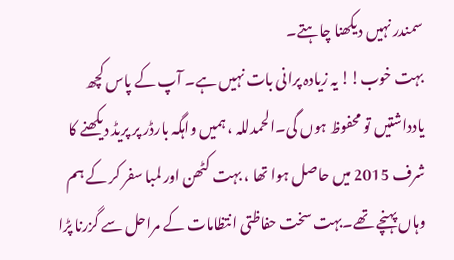سمندر نہیں دیکھنا چاہتے۔
بہت خوب!! یہ زیادہ پرانی بات نہیں ہے۔ آپ کے پاس کچھ یادداشتیں تو محفوظ ہوں گی۔الحمدللہ ، ہمیں واہگہ بارڈر پر پریڈ دیکھنے کا شرف 2015 میں حاصل ہوا تھا ، بہت کٹھن اور لمبا سفر کر کے ہم وہاں پہنچے تھے۔بہت سخت حفاظتی انتظامات کے مراحل سے گزرنا پڑا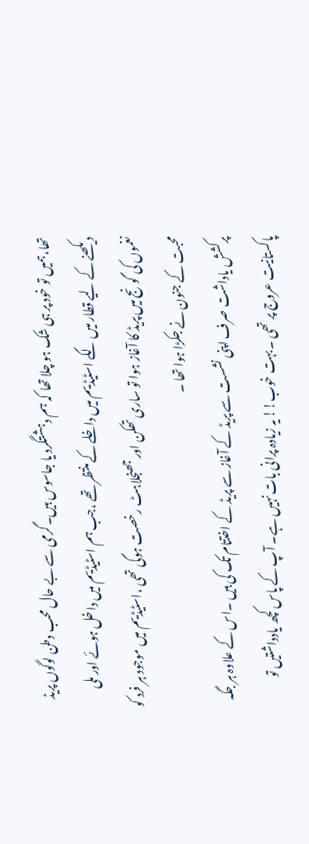تھا،ہمیں تو خود پر ہی شک ہو چلا تھا کہ ہم دہشتگرد یا جاسوس ہیں۔گرمی سے بے حال محب دطن لوگوں پریڈ دیکھنے کے لیے قطار میں لگے اسٹیڈیم میں داخلے کے منتظر تھے ،جب ہم اسٹیڈیم میں داخل ہوئے اور ملی نغموں کی گونج میں پریڈ کا آغاز ہوا تو ساری تھکن اور جھنجلاہٹ رخصت ہوگی تھی ،اسٹیڈیم میں موجود ہر فرد کو محبت کے جنون نے جکڑا ہوا تھا ۔
پرکشش یاداشت صرف اپنی نشست سے پریڈ کے آغاز سے پریڈ کے اختتام تک کی ہیں ۔اس کے علاوہ ہر جگہ پاکستانیت عروج پر تھی ۔بہت خوب!! یہ زیادہ پرانی بات نہیں ہے۔ آپ کے پاس کچھ یادداشتیں تو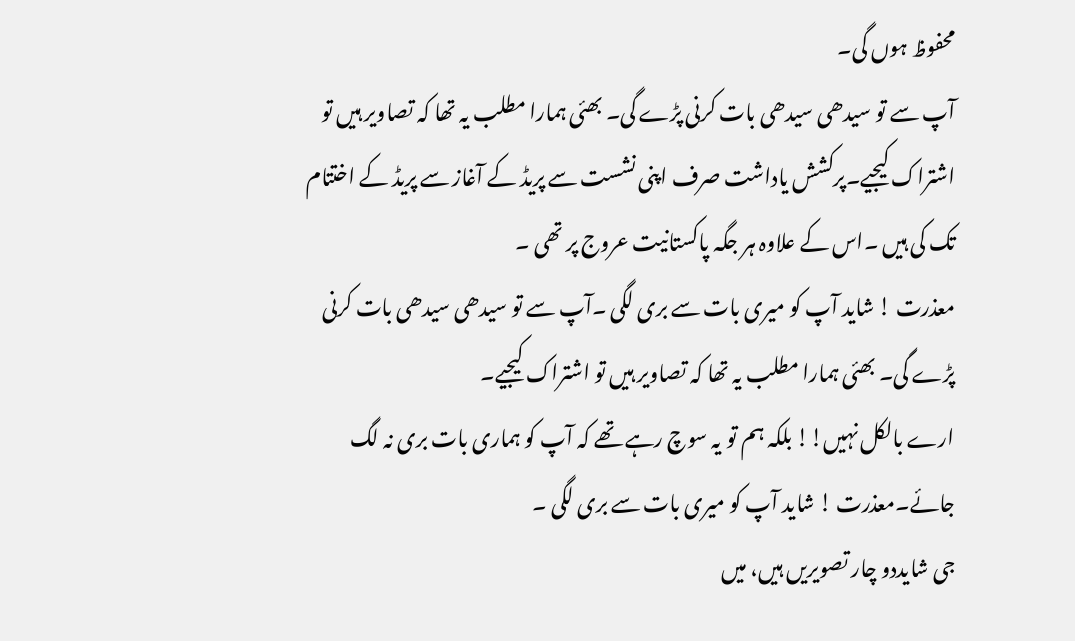محفوظ ہوں گی۔
آپ سے تو سیدھی سیدھی بات کرنی پڑے گی۔ بھئی ہمارا مطلب یہ تھا کہ تصاویر ہیں تو اشتراک کیجیے۔پرکشش یاداشت صرف اپنی نشست سے پریڈ کے آغاز سے پریڈ کے اختتام تک کی ہیں ۔اس کے علاوہ ہر جگہ پاکستانیت عروج پر تھی ۔
معذرت ! شاید آپ کو میری بات سے بری لگی ۔آپ سے تو سیدھی سیدھی بات کرنی پڑے گی۔ بھئی ہمارا مطلب یہ تھا کہ تصاویر ہیں تو اشتراک کیجیے۔
ارے بالکل نہیں!! بلکہ ہم تو یہ سوچ رہے تھے کہ آپ کو ہماری بات بری نہ لگ جائے۔معذرت ! شاید آپ کو میری بات سے بری لگی ۔
جی شایددو چار تصویریں ہیں، میں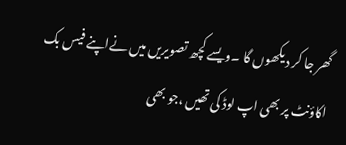گھر جا کر دیکھوں گا ۔ویسے کچھ تصویریں میں نےاپنے فیس بک اکاؤنٹ پر بھی اپ لوڈ کی تھیں ،جو بھی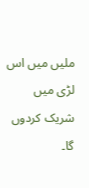ملیں میں اس لڑی میں شریک کردوں گا۔